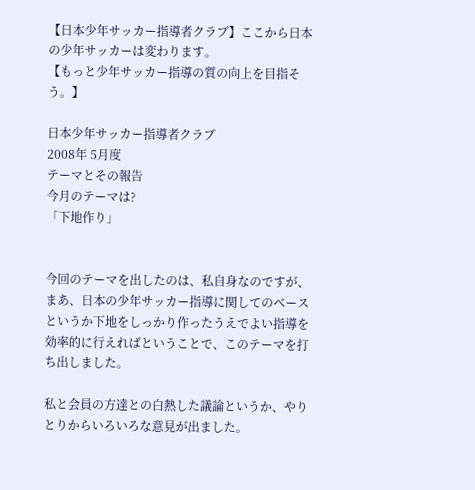【日本少年サッカー指導者クラブ】ここから日本の少年サッカーは変わります。
【もっと少年サッカー指導の質の向上を目指そう。】

日本少年サッカー指導者クラブ
2008年 5月度
テーマとその報告
今月のテーマは?
「下地作り」


今回のテーマを出したのは、私自身なのですが、まあ、日本の少年サッカー指導に関してのベースというか下地をしっかり作ったうえでよい指導を効率的に行えればということで、このテーマを打ち出しました。

私と会員の方達との白熱した議論というか、やりとりからいろいろな意見が出ました。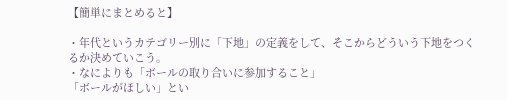【簡単にまとめると】

・年代というカテゴリー別に「下地」の定義をして、そこからどういう下地をつくるか決めていこう。
・なによりも「ボールの取り合いに参加すること」
「ボールがほしい」とい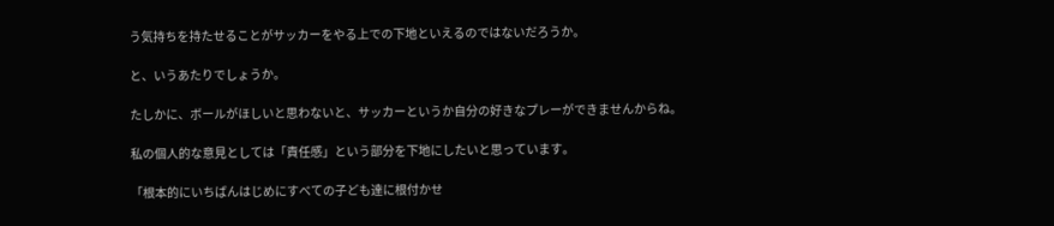う気持ちを持たせることがサッカーをやる上での下地といえるのではないだろうか。

と、いうあたりでしょうか。

たしかに、ボールがほしいと思わないと、サッカーというか自分の好きなプレーができませんからね。

私の個人的な意見としては「責任感」という部分を下地にしたいと思っています。

「根本的にいちばんはじめにすべての子ども達に根付かせ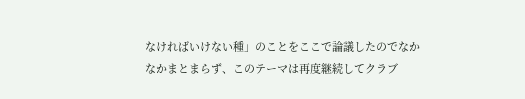なければいけない種」のことをここで論議したのでなかなかまとまらず、このテーマは再度継続してクラブ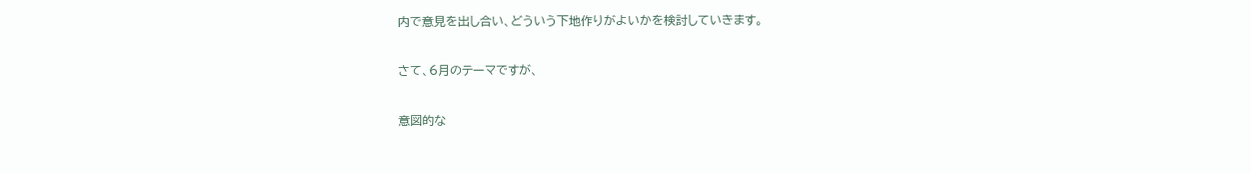内で意見を出し合い、どういう下地作りがよいかを検討していきます。

さて、6月のテーマですが、

意図的な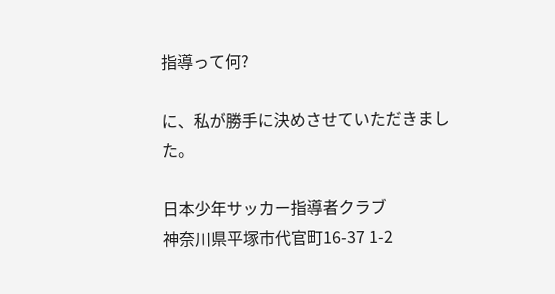指導って何?

に、私が勝手に決めさせていただきました。

日本少年サッカー指導者クラブ
神奈川県平塚市代官町16-37 1-2